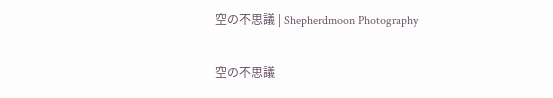空の不思議 | Shepherdmoon Photography

空の不思議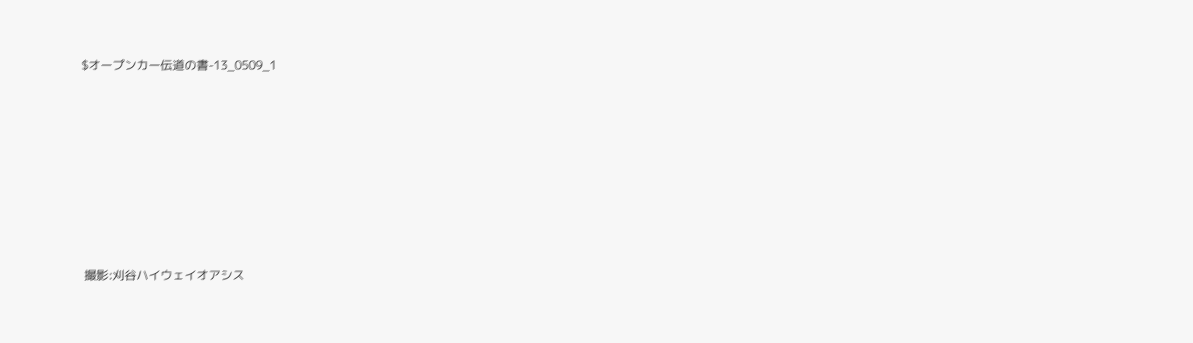$オープンカー伝道の書-13_0509_1








 撮影:刈谷ハイウェイオアシス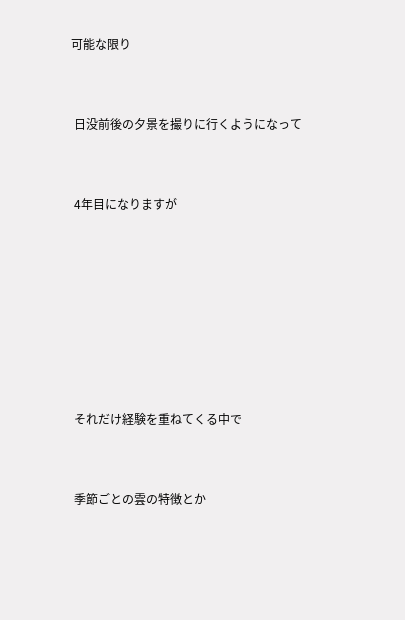可能な限り


 日没前後の夕景を撮りに行くようになって


 4年目になりますが







 それだけ経験を重ねてくる中で


 季節ごとの雲の特徴とか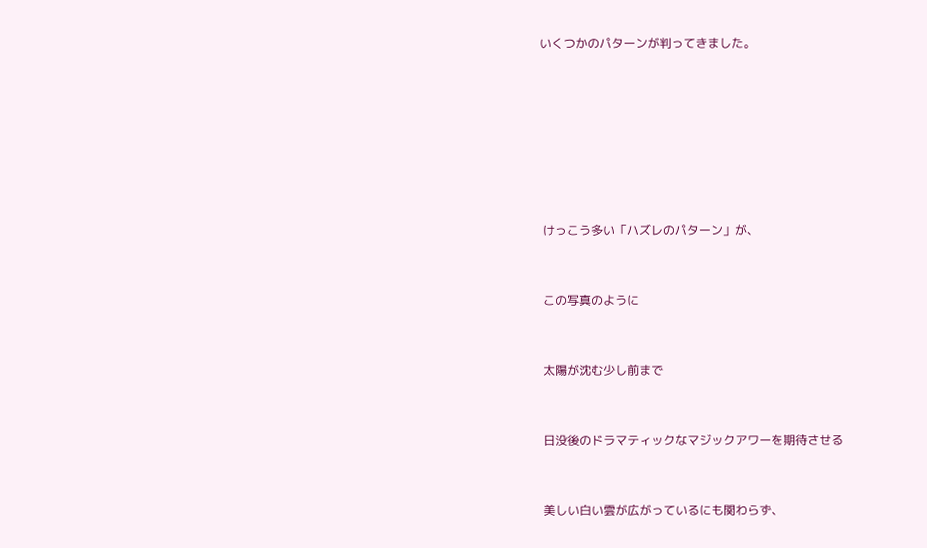いくつかのパターンが判ってきました。







 けっこう多い「ハズレのパターン」が、


 この写真のように


 太陽が沈む少し前まで


 日没後のドラマティックなマジックアワーを期待させる


 美しい白い雲が広がっているにも関わらず、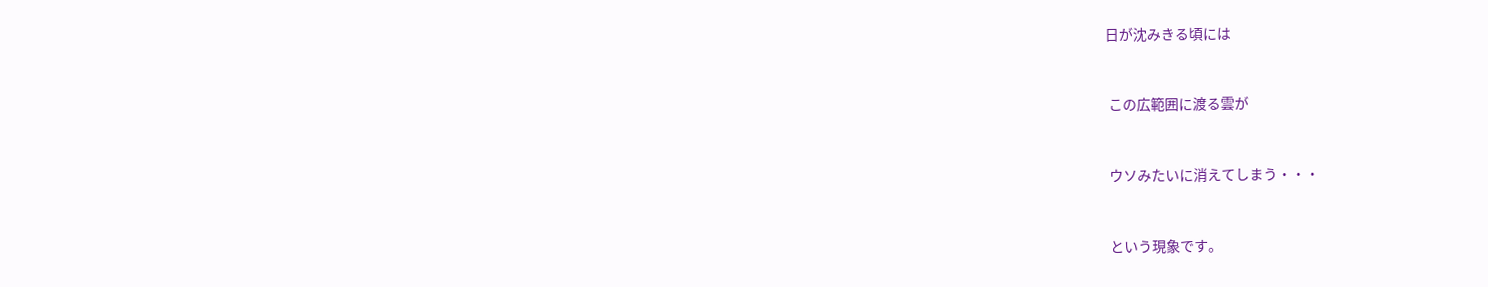日が沈みきる頃には


 この広範囲に渡る雲が


 ウソみたいに消えてしまう・・・


 という現象です。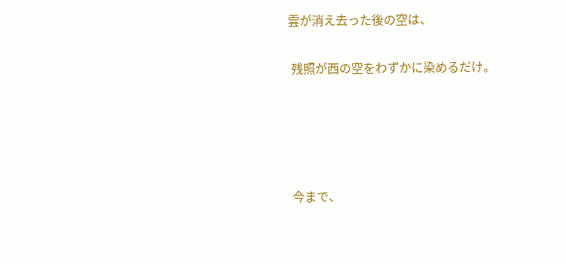雲が消え去った後の空は、


 残照が西の空をわずかに染めるだけ。







 今まで、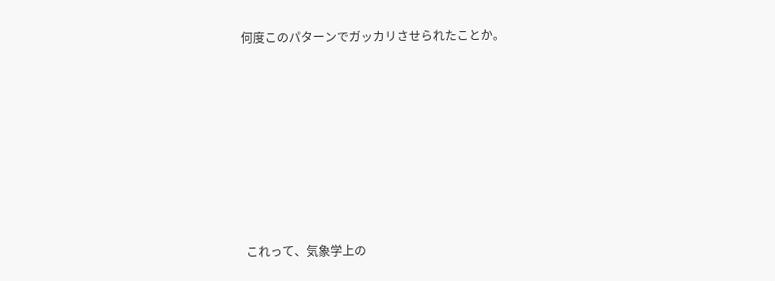何度このパターンでガッカリさせられたことか。







 これって、気象学上の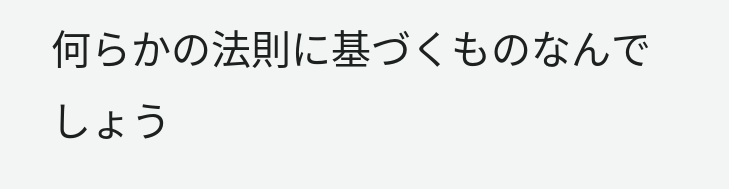何らかの法則に基づくものなんでしょう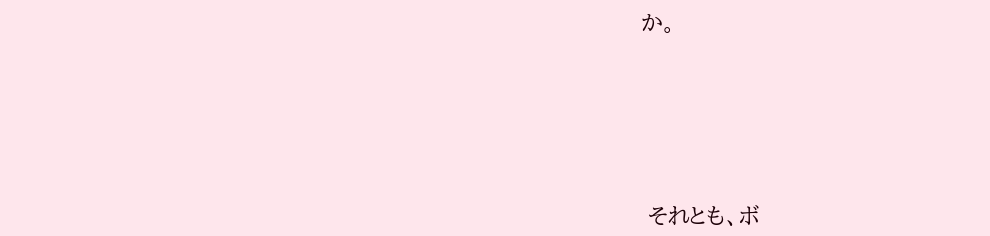か。







 それとも、ボ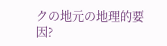クの地元の地理的要因?